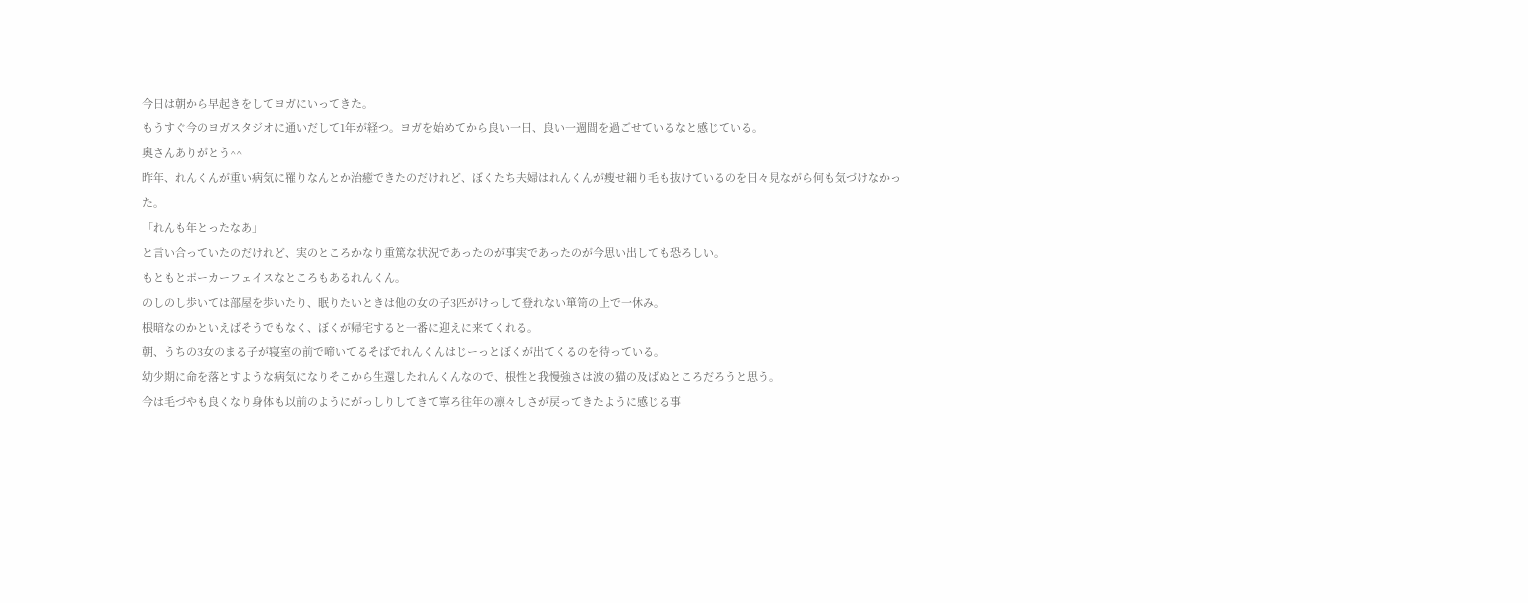今日は朝から早起きをしてヨガにいってきた。
もうすぐ今のヨガスタジオに通いだして1年が経つ。ヨガを始めてから良い一日、良い一週間を過ごせているなと感じている。
奥さんありがとう^^
昨年、れんくんが重い病気に罹りなんとか治癒できたのだけれど、ぼくたち夫婦はれんくんが瘦せ細り毛も抜けているのを日々見ながら何も気づけなかった。
「れんも年とったなあ」
と言い合っていたのだけれど、実のところかなり重篤な状況であったのが事実であったのが今思い出しても恐ろしい。
もともとポーカーフェイスなところもあるれんくん。
のしのし歩いては部屋を歩いたり、眠りたいときは他の女の子3匹がけっして登れない箪笥の上で一休み。
根暗なのかといえばそうでもなく、ぼくが帰宅すると一番に迎えに来てくれる。
朝、うちの3女のまる子が寝室の前で啼いてるそばでれんくんはじーっとぼくが出てくるのを待っている。
幼少期に命を落とすような病気になりそこから生還したれんくんなので、根性と我慢強さは波の猫の及ばぬところだろうと思う。
今は毛づやも良くなり身体も以前のようにがっしりしてきて寧ろ往年の凛々しさが戻ってきたように感じる事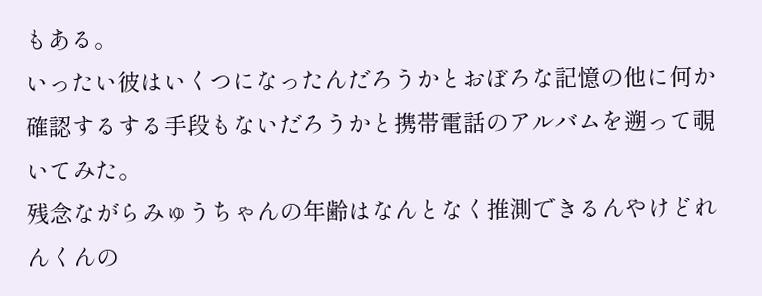もある。
いったい彼はいくつになったんだろうかとおぼろな記憶の他に何か確認するする手段もないだろうかと携帯電話のアルバムを遡って覗いてみた。
残念ながらみゅうちゃんの年齢はなんとなく推測できるんやけどれんくんの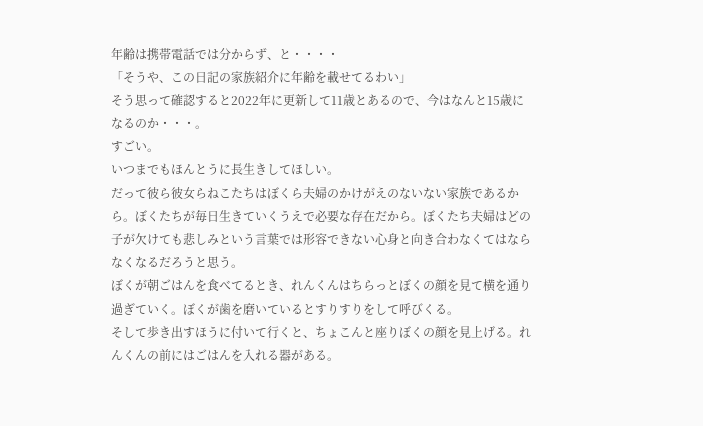年齢は携帯電話では分からず、と・・・・
「そうや、この日記の家族紹介に年齢を載せてるわい」
そう思って確認すると2022年に更新して11歳とあるので、今はなんと15歳になるのか・・・。
すごい。
いつまでもほんとうに長生きしてほしい。
だって彼ら彼女らねこたちはぼくら夫婦のかけがえのないない家族であるから。ぼくたちが毎日生きていくうえで必要な存在だから。ぼくたち夫婦はどの子が欠けても悲しみという言葉では形容できない心身と向き合わなくてはならなくなるだろうと思う。
ぼくが朝ごはんを食べてるとき、れんくんはちらっとぼくの顔を見て横を通り過ぎていく。ぼくが歯を磨いているとすりすりをして呼びくる。
そして歩き出すほうに付いて行くと、ちょこんと座りぼくの顔を見上げる。れんくんの前にはごはんを入れる器がある。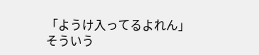「ようけ入ってるよれん」
そういう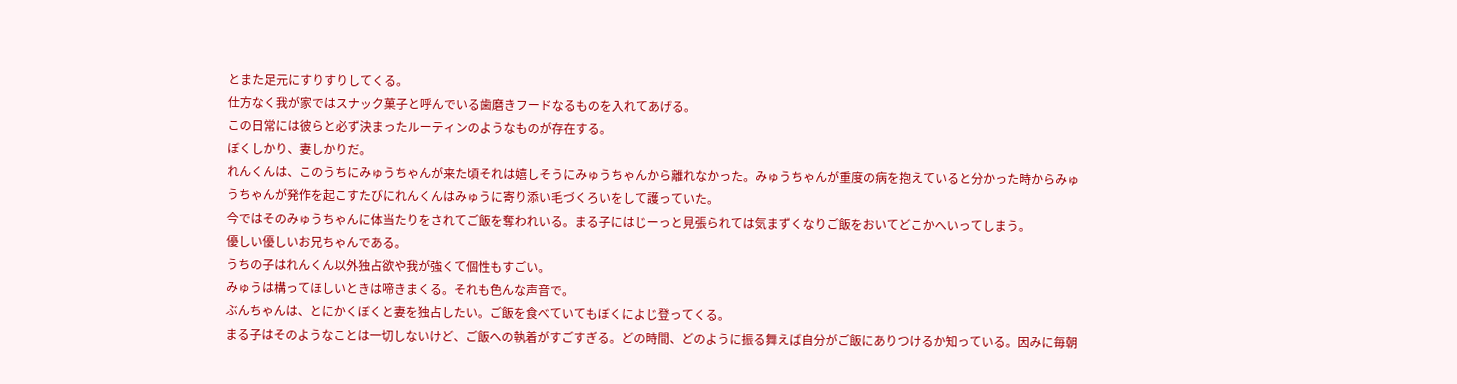とまた足元にすりすりしてくる。
仕方なく我が家ではスナック菓子と呼んでいる歯磨きフードなるものを入れてあげる。
この日常には彼らと必ず決まったルーティンのようなものが存在する。
ぼくしかり、妻しかりだ。
れんくんは、このうちにみゅうちゃんが来た頃それは嬉しそうにみゅうちゃんから離れなかった。みゅうちゃんが重度の病を抱えていると分かった時からみゅうちゃんが発作を起こすたびにれんくんはみゅうに寄り添い毛づくろいをして護っていた。
今ではそのみゅうちゃんに体当たりをされてご飯を奪われいる。まる子にはじーっと見張られては気まずくなりご飯をおいてどこかへいってしまう。
優しい優しいお兄ちゃんである。
うちの子はれんくん以外独占欲や我が強くて個性もすごい。
みゅうは構ってほしいときは啼きまくる。それも色んな声音で。
ぶんちゃんは、とにかくぼくと妻を独占したい。ご飯を食べていてもぼくによじ登ってくる。
まる子はそのようなことは一切しないけど、ご飯への執着がすごすぎる。どの時間、どのように振る舞えば自分がご飯にありつけるか知っている。因みに毎朝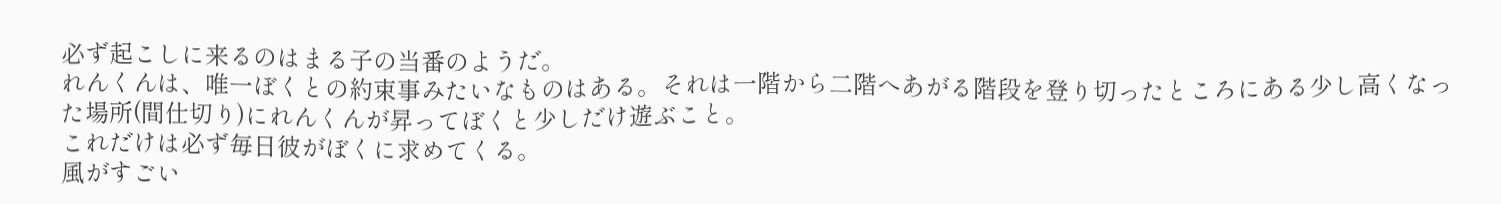必ず起こしに来るのはまる子の当番のようだ。
れんくんは、唯一ぼくとの約束事みたいなものはある。それは一階から二階へあがる階段を登り切ったところにある少し高くなった場所(間仕切り)にれんくんが昇ってぼくと少しだけ遊ぶこと。
これだけは必ず毎日彼がぼくに求めてくる。
風がすごい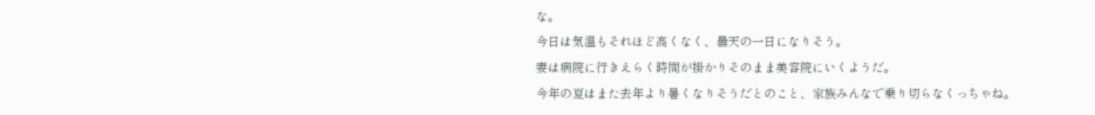な。
今日は気温もそれほど高くなく、曇天の一日になりそう。
妻は病院に行きえらく時間が掛かりそのまま美容院にいくようだ。
今年の夏はまた去年より暑くなりそうだとのこと、家族みんなで乗り切らなくっちゃね。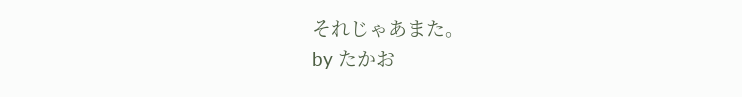それじゃあまた。
by たかお